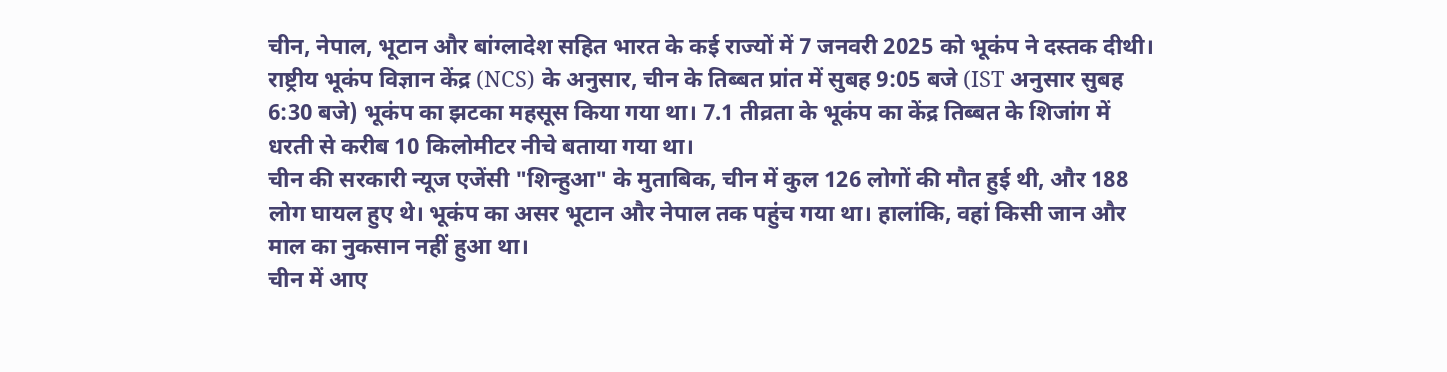चीन, नेपाल, भूटान और बांग्लादेश सहित भारत के कई राज्यों में 7 जनवरी 2025 को भूकंप ने दस्तक दीथी। राष्ट्रीय भूकंप विज्ञान केंद्र (NCS) के अनुसार, चीन के तिब्बत प्रांत में सुबह 9:05 बजे (IST अनुसार सुबह 6:30 बजे) भूकंप का झटका महसूस किया गया था। 7.1 तीव्रता के भूकंप का केंद्र तिब्बत के शिजांग में धरती से करीब 10 किलोमीटर नीचे बताया गया था।
चीन की सरकारी न्यूज एजेंसी "शिन्हुआ" के मुताबिक, चीन में कुल 126 लोगों की मौत हुई थी, और 188 लोग घायल हुए थे। भूकंप का असर भूटान और नेपाल तक पहुंच गया था। हालांकि, वहां किसी जान और माल का नुकसान नहीं हुआ था।
चीन में आए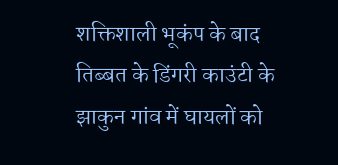शक्तिशाली भूकंप के बाद तिब्बत के डिंगरी काउंटी के झाकुन गांव में घायलों को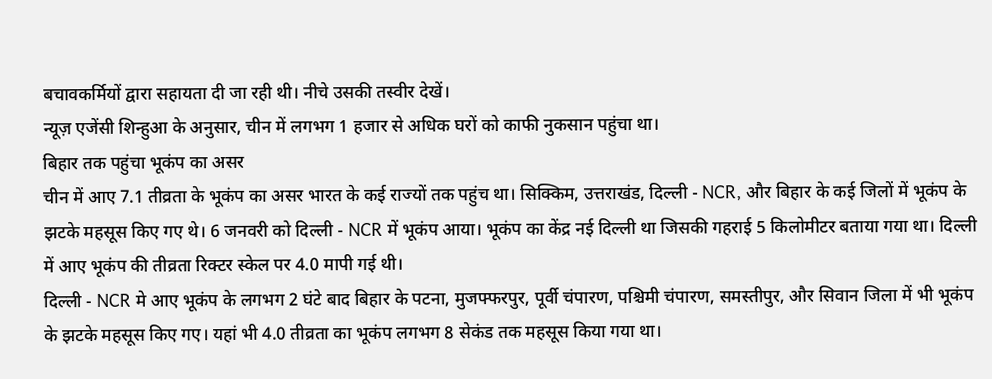बचावकर्मियों द्वारा सहायता दी जा रही थी। नीचे उसकी तस्वीर देखें।
न्यूज़ एजेंसी शिन्हुआ के अनुसार, चीन में लगभग 1 हजार से अधिक घरों को काफी नुकसान पहुंचा था।
बिहार तक पहुंचा भूकंप का असर
चीन में आए 7.1 तीव्रता के भूकंप का असर भारत के कई राज्यों तक पहुंच था। सिक्किम, उत्तराखंड, दिल्ली - NCR, और बिहार के कई जिलों में भूकंप के झटके महसूस किए गए थे। 6 जनवरी को दिल्ली - NCR में भूकंप आया। भूकंप का केंद्र नई दिल्ली था जिसकी गहराई 5 किलोमीटर बताया गया था। दिल्ली में आए भूकंप की तीव्रता रिक्टर स्केल पर 4.0 मापी गई थी।
दिल्ली - NCR मे आए भूकंप के लगभग 2 घंटे बाद बिहार के पटना, मुजफ्फरपुर, पूर्वी चंपारण, पश्चिमी चंपारण, समस्तीपुर, और सिवान जिला में भी भूकंप के झटके महसूस किए गए। यहां भी 4.0 तीव्रता का भूकंप लगभग 8 सेकंड तक महसूस किया गया था।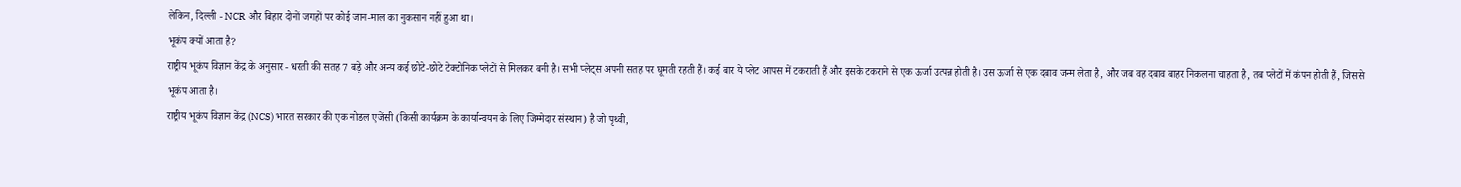लेकिन, दिल्ली - NCR और बिहार दोनों जगहों पर कोई जान-माल का नुकसान नहीं हुआ था।
भूकंप क्यों आता है?
राष्ट्रीय भूकंप विज्ञान केंद्र के अनुसार - धरती की सतह 7 बड़े और अन्य कई छोटे-छोटे टेक्टोनिक प्लेटों से मिलकर बनी है। सभी प्लेट्स अपनी सतह पर घूमती रहती हैं। कई बार ये प्लेट आपस में टकराती हैं और इसके टकराने से एक ऊर्जा उत्पन्न होती है। उस ऊर्जा से एक दबाव जन्म लेता है, और जब वह दबाव बाहर निकलना चाहता है, तब प्लेटों में कंपन होती हैं, जिससे भूकंप आता है।
राष्ट्रीय भूकंप विज्ञान केंद्र (NCS) भारत सरकार की एक नोडल एजेंसी (किसी कार्यक्रम के कार्यान्वयन के लिए जिम्मेदार संस्थान) है जो पृथ्वी,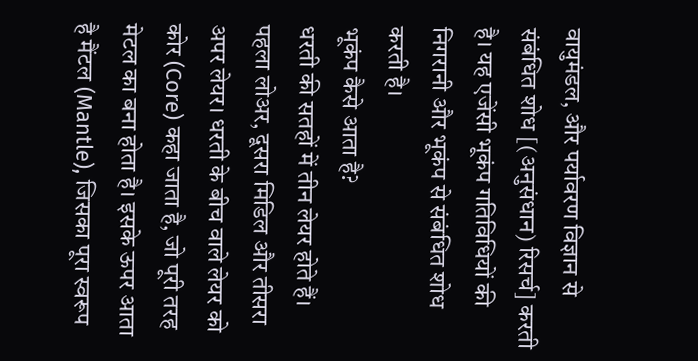वायुमंडल, और पर्यावरण विज्ञान से संबंधित शोध [(अनुसंधान) रिसर्च] करती है। यह एजेंसी भूकंप गतिविधियों की निगरानी और भूकंप से संबंधित शोध करती है।
भूकंप कैसे आता है?
धरती की सतहों में तीन लेयर होते हैं। पहला लोअर, दूसरा मिडिल और तीसरा अपर लेयर। धरती के बीच वाले लेयर को कोर (Core) कहा जाता है, जो पूरी तरह मेटल का बना होता है। इसके ऊपर आता है मैंटल (Mantle), जिसका पूरा स्वरूप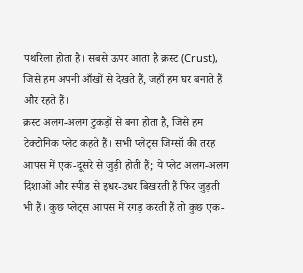पथरिला होता है। सबसे ऊपर आता है क्रस्ट (Crust), जिसे हम अपनी आँखों से देखते हैं, जहाँ हम घर बनाते हैं और रहते हैं।
क्रस्ट अलग-अलग टुकड़ों से बना होता है, जिसे हम टेक्टोनिक प्लेट कहते हैं। सभी प्लेट्स जिग्सॉ की तरह आपस में एक-दूसरे से जुड़ी होती हैं; ये प्लेट अलग-अलग दिशाओं और स्पीड से इधर-उधर बिखरती हैं फिर जुड़ती भी हैं। कुछ प्लेट्स आपस में रगड़ करती हैं तो कुछ एक-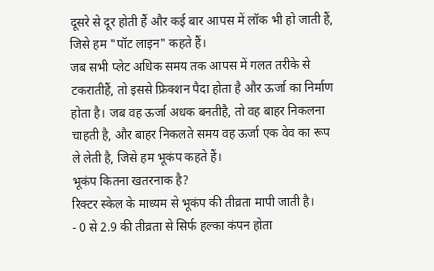दूसरे से दूर होती हैं और कई बार आपस में लॉक भी हो जाती हैं, जिसे हम "पॉट लाइन" कहते हैं।
जब सभी प्लेट अधिक समय तक आपस में गलत तरीके से टकरातीहैं, तो इससे फ्रिक्शन पैदा होता है और ऊर्जा का निर्माण होता है। जब वह ऊर्जा अधक बनतीहै, तो वह बाहर निकलना चाहती है, और बाहर निकलते समय वह ऊर्जा एक वेव का रूप ले लेती है, जिसे हम भूकंप कहते हैं।
भूकंप कितना खतरनाक है?
रिक्टर स्केल के माध्यम से भूकंप की तीव्रता मापी जाती है।
- 0 से 2.9 की तीव्रता से सिर्फ हल्का कंपन होता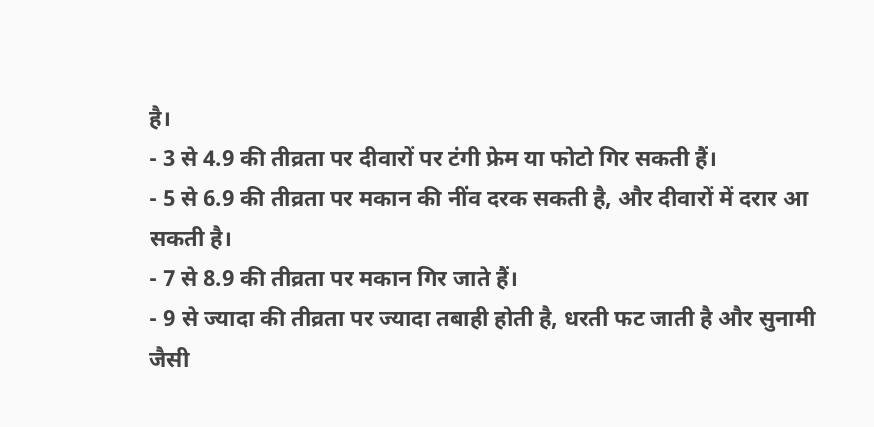है।
- 3 से 4.9 की तीव्रता पर दीवारों पर टंगी फ्रेम या फोटो गिर सकती हैं।
- 5 से 6.9 की तीव्रता पर मकान की नींव दरक सकती है, और दीवारों में दरार आ सकती है।
- 7 से 8.9 की तीव्रता पर मकान गिर जाते हैं।
- 9 से ज्यादा की तीव्रता पर ज्यादा तबाही होती है, धरती फट जाती है और सुनामी जैसी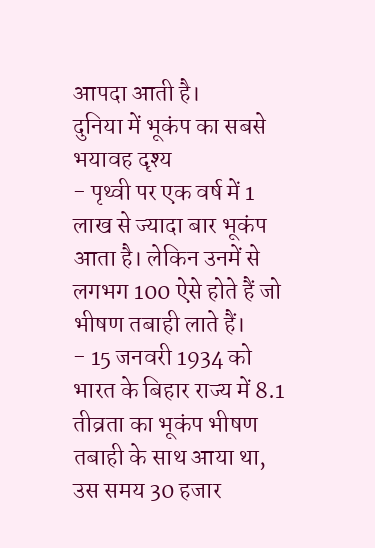आपदा आती है।
दुनिया में भूकंप का सबसे भयावह दृश्य
- पृथ्वी पर एक वर्ष में 1 लाख से ज्यादा बार भूकंप आता है। लेकिन उनमें से लगभग 100 ऐसे होते हैं जो भीषण तबाही लाते हैं।
- 15 जनवरी 1934 को भारत के बिहार राज्य में 8.1 तीव्रता का भूकंप भीषण तबाही के साथ आया था, उस समय 30 हजार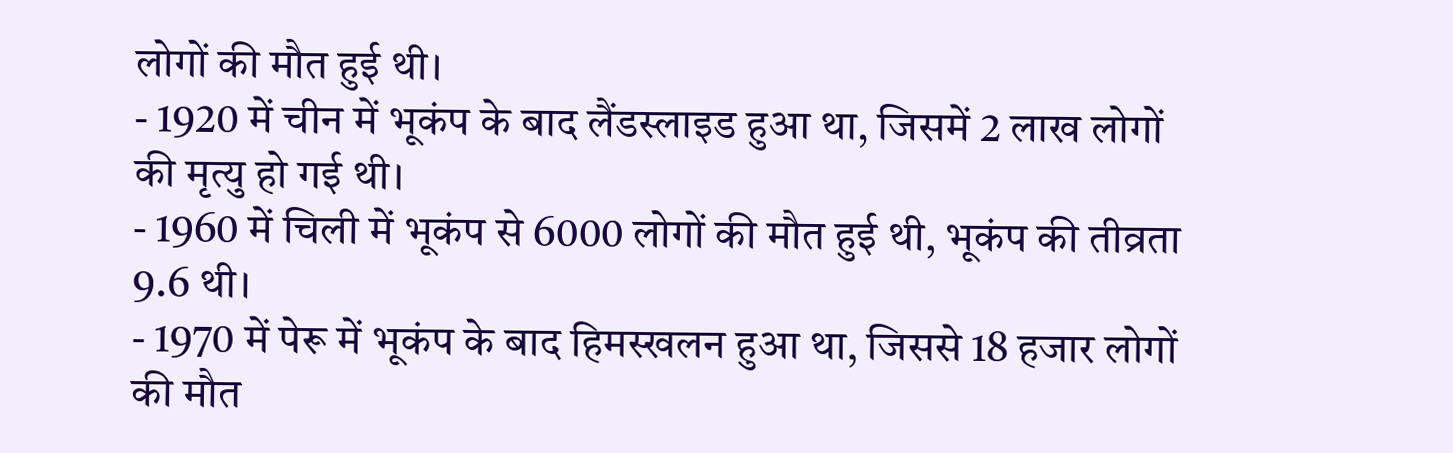लोगों की मौत हुई थी।
- 1920 में चीन में भूकंप के बाद लैंडस्लाइड हुआ था, जिसमें 2 लाख लोगों की मृत्यु हो गई थी।
- 1960 में चिली में भूकंप से 6000 लोगों की मौत हुई थी, भूकंप की तीव्रता 9.6 थी।
- 1970 में पेरू में भूकंप के बाद हिमस्खलन हुआ था, जिससे 18 हजार लोगों की मौत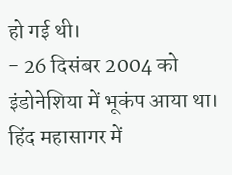हो गई थी।
- 26 दिसंबर 2004 को इंडोनेशिया में भूकंप आया था। हिंद महासागर में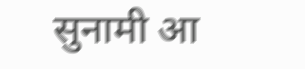सुनामी आ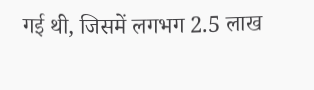गई थी, जिसमें लगभग 2.5 लाख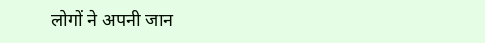लोगों ने अपनी जान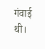गंवाई थी।